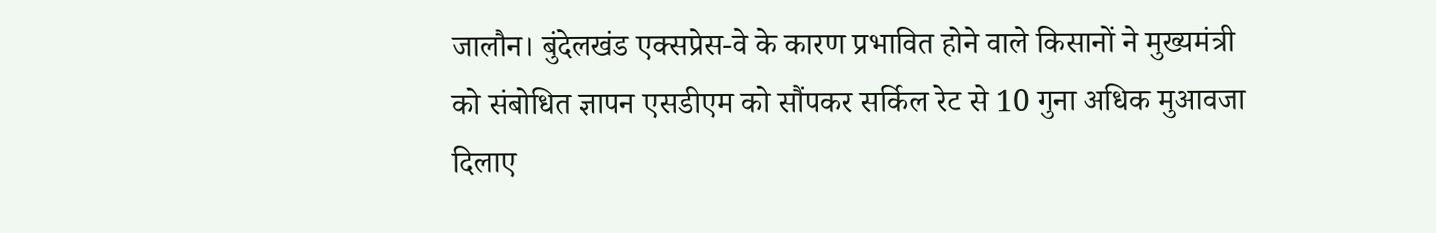जालौन। बुंदेलखंड एक्सप्रेस-वे के कारण प्रभावित होने वाले किसानों ने मुख्यमंत्री को संबोधित ज्ञापन एसडीएम को सौंपकर सर्किल रेट से 10 गुना अधिक मुआवजा दिलाए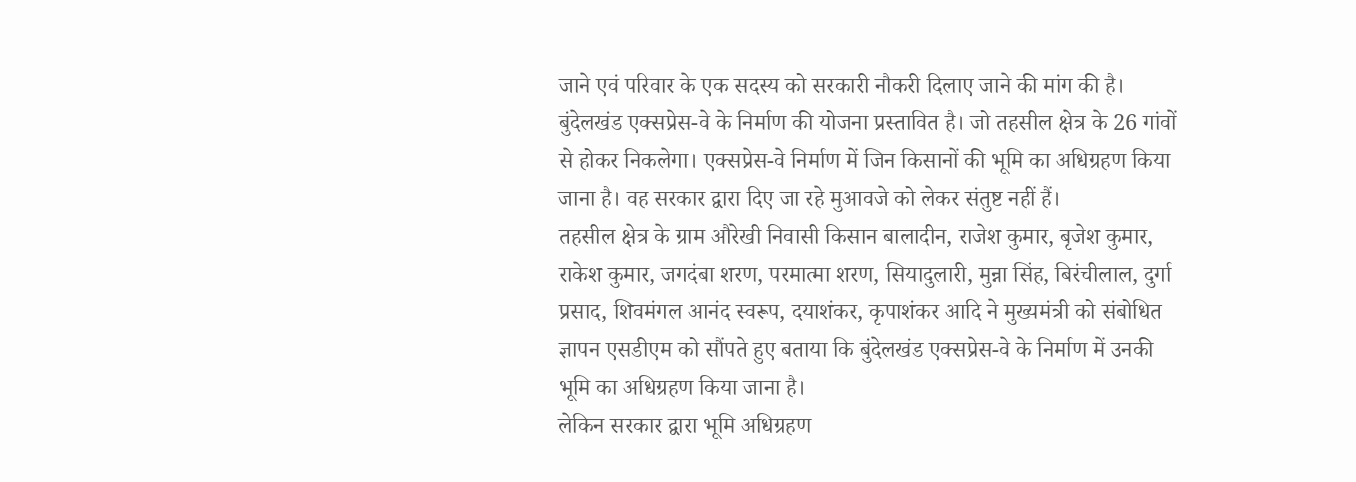जाने एवं परिवार के एक सदस्य को सरकारी नौकरी दिलाए जाने की मांग की है।
बुंदेलखंड एक्सप्रेस-वे के निर्माण की योजना प्रस्तावित है। जो तहसील क्षेत्र के 26 गांवों से होकर निकलेगा। एक्सप्रेस-वे निर्माण में जिन किसानों की भूमि का अधिग्रहण किया जाना है। वह सरकार द्वारा दिए जा रहे मुआवजे को लेकर संतुष्ट नहीं हैं।
तहसील क्षेत्र के ग्राम औरेखी निवासी किसान बालादीन, राजेश कुमार, बृजेश कुमार, राकेश कुमार, जगदंबा शरण, परमात्मा शरण, सियादुलारी, मुन्ना सिंह, बिरंचीलाल, दुर्गा प्रसाद, शिवमंगल आनंद स्वरूप, दयाशंकर, कृपाशंकर आदि ने मुख्यमंत्री को संबोधित ज्ञापन एसडीएम को सौंपते हुए बताया कि बुंदेलखंड एक्सप्रेस-वे के निर्माण में उनकी भूमि का अधिग्रहण किया जाना है।
लेकिन सरकार द्वारा भूमि अधिग्रहण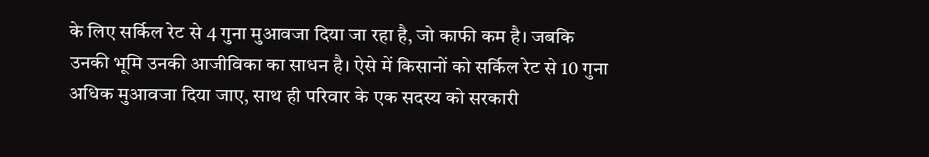के लिए सर्किल रेट से 4 गुना मुआवजा दिया जा रहा है, जो काफी कम है। जबकि उनकी भूमि उनकी आजीविका का साधन है। ऐसे में किसानों को सर्किल रेट से 10 गुना अधिक मुआवजा दिया जाए, साथ ही परिवार के एक सदस्य को सरकारी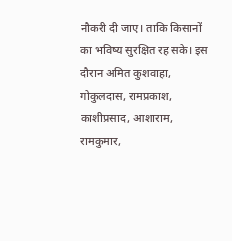नौकरी दी जाए। ताकि किसानों का भविष्य सुरक्षित रह सके। इस दौरान अमित कुशवाहा, गोकुलदास, रामप्रकाश, काशीप्रसाद, आशाराम, रामकुमार,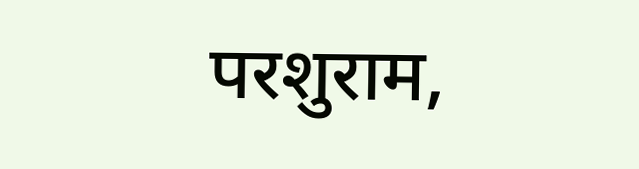परशुराम,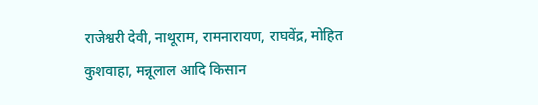राजेश्वरी देवी, नाथूराम, रामनारायण, राघवेंद्र, मोहित कुशवाहा, मन्नूलाल आदि किसान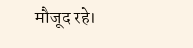मौजूद रहे।